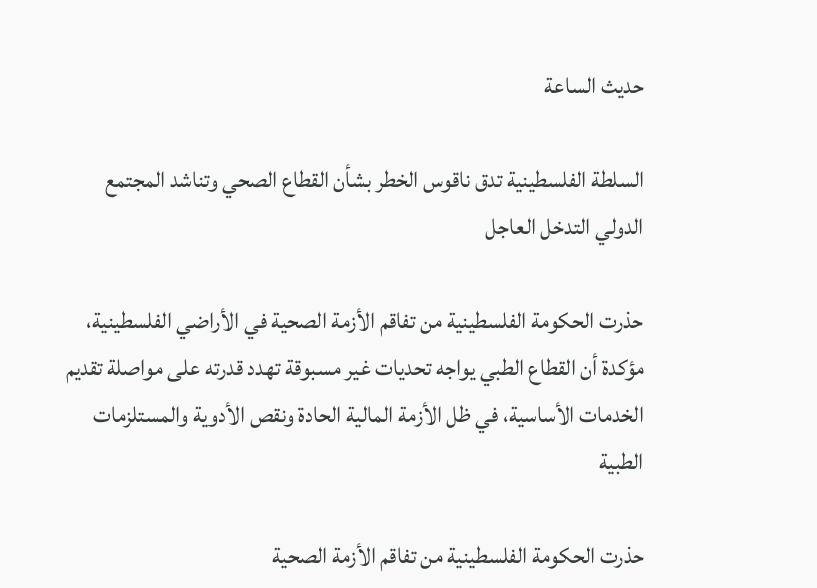حديث الساعة

السلطة الفلسطينية تدق ناقوس الخطر بشأن القطاع الصحي وتناشد المجتمع الدولي التدخل العاجل

حذرت الحكومة الفلسطينية من تفاقم الأزمة الصحية في الأراضي الفلسطينية، مؤكدة أن القطاع الطبي يواجه تحديات غير مسبوقة تهدد قدرته على مواصلة تقديم الخدمات الأساسية، في ظل الأزمة المالية الحادة ونقص الأدوية والمستلزمات الطبية

حذرت الحكومة الفلسطينية من تفاقم الأزمة الصحية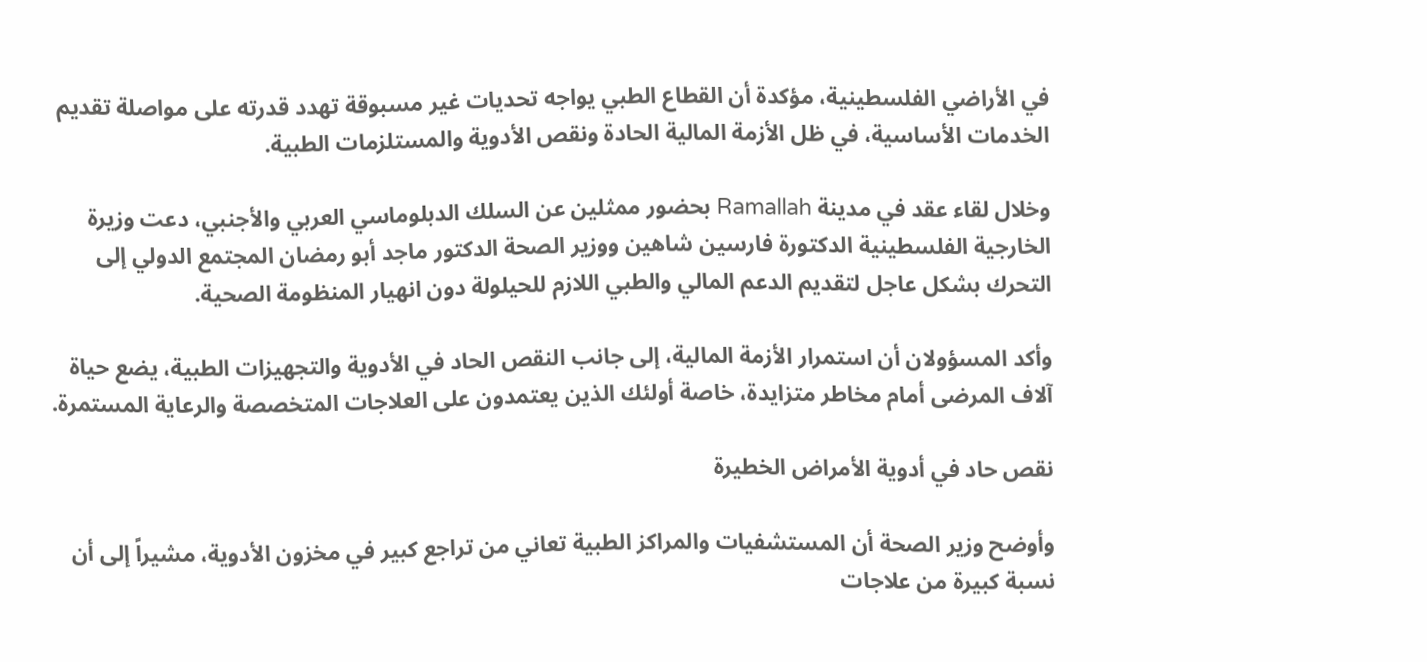في الأراضي الفلسطينية، مؤكدة أن القطاع الطبي يواجه تحديات غير مسبوقة تهدد قدرته على مواصلة تقديم الخدمات الأساسية، في ظل الأزمة المالية الحادة ونقص الأدوية والمستلزمات الطبية.

وخلال لقاء عقد في مدينة Ramallah بحضور ممثلين عن السلك الدبلوماسي العربي والأجنبي، دعت وزيرة الخارجية الفلسطينية الدكتورة فارسين شاهين ووزير الصحة الدكتور ماجد أبو رمضان المجتمع الدولي إلى التحرك بشكل عاجل لتقديم الدعم المالي والطبي اللازم للحيلولة دون انهيار المنظومة الصحية.

وأكد المسؤولان أن استمرار الأزمة المالية، إلى جانب النقص الحاد في الأدوية والتجهيزات الطبية، يضع حياة آلاف المرضى أمام مخاطر متزايدة، خاصة أولئك الذين يعتمدون على العلاجات المتخصصة والرعاية المستمرة.

نقص حاد في أدوية الأمراض الخطيرة

وأوضح وزير الصحة أن المستشفيات والمراكز الطبية تعاني من تراجع كبير في مخزون الأدوية، مشيراً إلى أن نسبة كبيرة من علاجات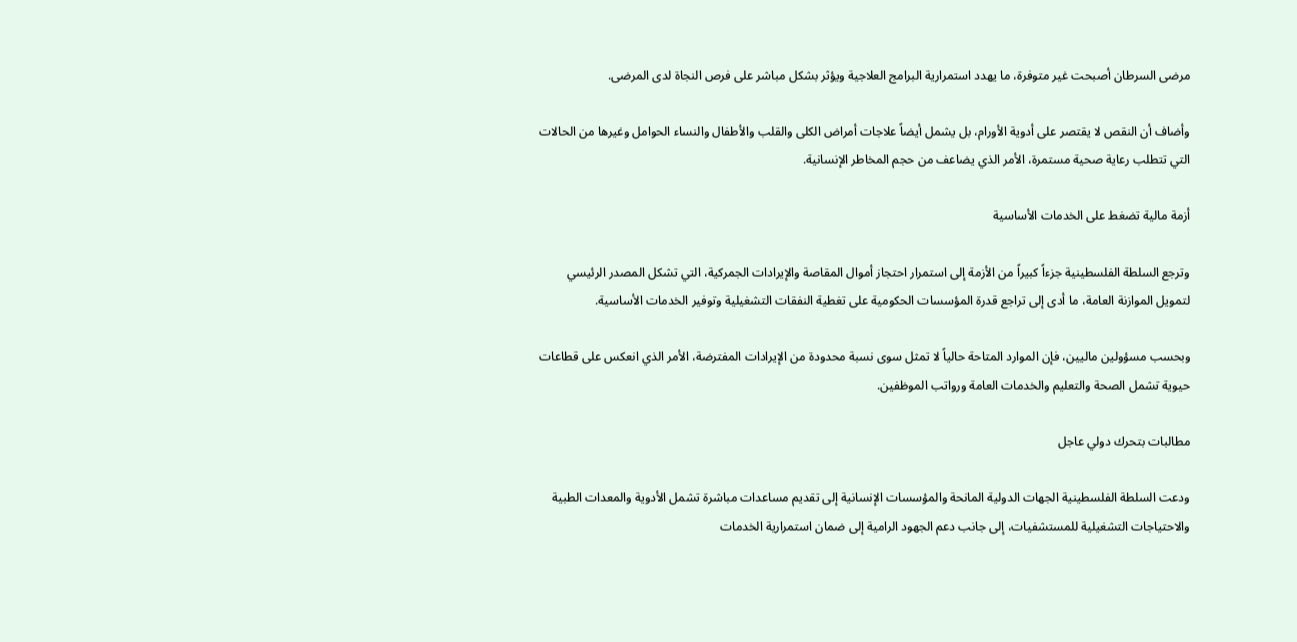مرضى السرطان أصبحت غير متوفرة، ما يهدد استمرارية البرامج العلاجية ويؤثر بشكل مباشر على فرص النجاة لدى المرضى.

وأضاف أن النقص لا يقتصر على أدوية الأورام، بل يشمل أيضاً علاجات أمراض الكلى والقلب والأطفال والنساء الحوامل وغيرها من الحالات التي تتطلب رعاية صحية مستمرة، الأمر الذي يضاعف من حجم المخاطر الإنسانية.

أزمة مالية تضغط على الخدمات الأساسية

وترجع السلطة الفلسطينية جزءاً كبيراً من الأزمة إلى استمرار احتجاز أموال المقاصة والإيرادات الجمركية، التي تشكل المصدر الرئيسي لتمويل الموازنة العامة، ما أدى إلى تراجع قدرة المؤسسات الحكومية على تغطية النفقات التشغيلية وتوفير الخدمات الأساسية.

وبحسب مسؤولين ماليين، فإن الموارد المتاحة حالياً لا تمثل سوى نسبة محدودة من الإيرادات المفترضة، الأمر الذي انعكس على قطاعات حيوية تشمل الصحة والتعليم والخدمات العامة ورواتب الموظفين.

مطالبات بتحرك دولي عاجل

ودعت السلطة الفلسطينية الجهات الدولية المانحة والمؤسسات الإنسانية إلى تقديم مساعدات مباشرة تشمل الأدوية والمعدات الطبية والاحتياجات التشغيلية للمستشفيات، إلى جانب دعم الجهود الرامية إلى ضمان استمرارية الخدمات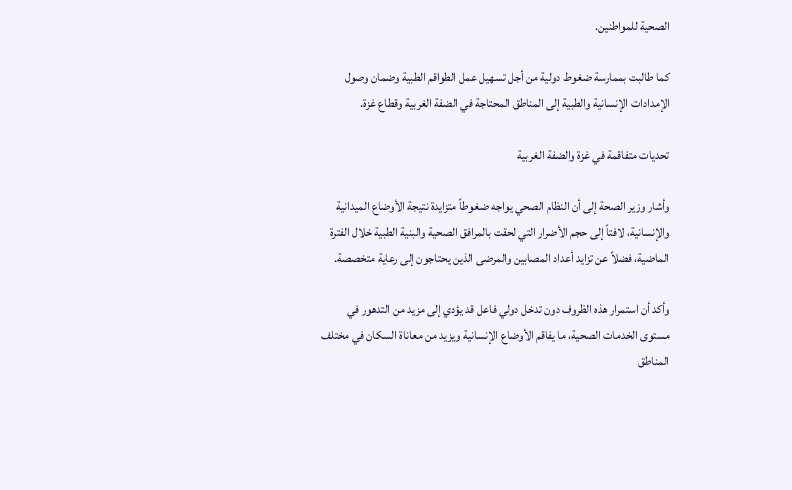الصحية للمواطنين.

كما طالبت بممارسة ضغوط دولية من أجل تسهيل عمل الطواقم الطبية وضمان وصول الإمدادات الإنسانية والطبية إلى المناطق المحتاجة في الضفة الغربية وقطاع غزة.

تحديات متفاقمة في غزة والضفة الغربية

وأشار وزير الصحة إلى أن النظام الصحي يواجه ضغوطاً متزايدة نتيجة الأوضاع الميدانية والإنسانية، لافتاً إلى حجم الأضرار التي لحقت بالمرافق الصحية والبنية الطبية خلال الفترة الماضية، فضلاً عن تزايد أعداد المصابين والمرضى الذين يحتاجون إلى رعاية متخصصة.

وأكد أن استمرار هذه الظروف دون تدخل دولي فاعل قد يؤدي إلى مزيد من التدهور في مستوى الخدمات الصحية، ما يفاقم الأوضاع الإنسانية ويزيد من معاناة السكان في مختلف المناطق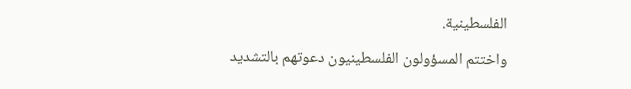الفلسطينية.

واختتم المسؤولون الفلسطينيون دعوتهم بالتشديد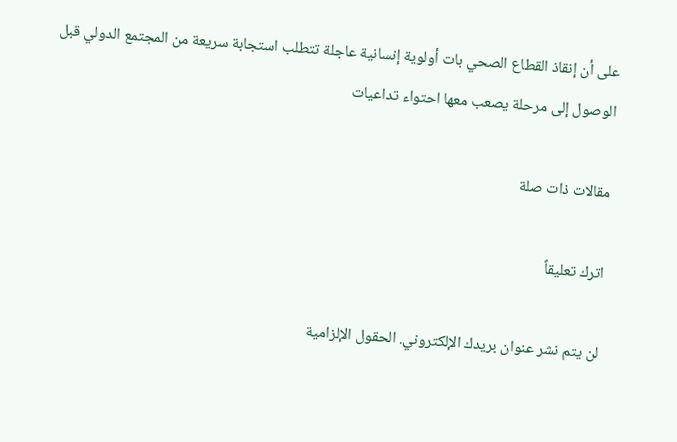على أن إنقاذ القطاع الصحي بات أولوية إنسانية عاجلة تتطلب استجابة سريعة من المجتمع الدولي قبل الوصول إلى مرحلة يصعب معها احتواء تداعيات

مقالات ذات صلة

اترك تعليقاً

لن يتم نشر عنوان بريدك الإلكتروني. الحقول الإلزامية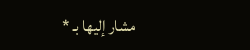مشار إليها بـ *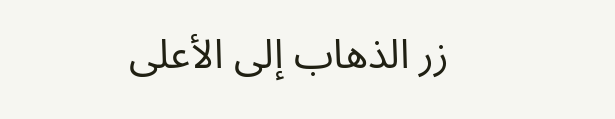زر الذهاب إلى الأعلى